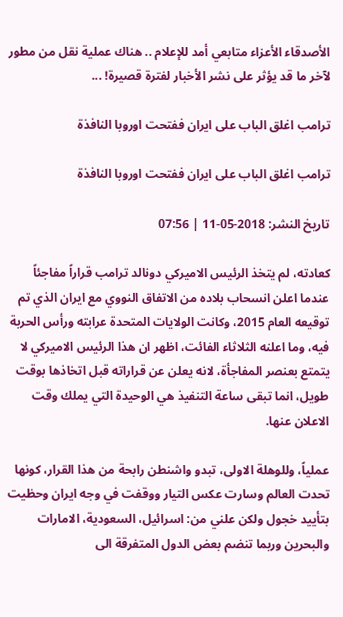الأصدقاء الأعزاء متابعي أمد للإعلام .. هناك عملية نقل من مطور لآخر ما قد يؤثر على نشر الأخبار لفترة قصيرة! ...

ترامب اغلق الباب على ايران ففتحت اوروبا النافذة

ترامب اغلق الباب على ايران ففتحت اوروبا النافذة

تاريخ النشر: 2018-05-11 | 07:56

كعادته، لم يتخذ الرئيس الاميركي دونالد ترامب قراراً مفاجئاً عندما اعلن انسحاب بلاده من الاتفاق النووي مع ايران الذي تم توقيعه العام 2015، وكانت الولايات المتحدة عرابته ورأس الحربة فيه، وما اعلنه الثلاثاء الفائت، اظهر ان هذا الرئيس الاميركي لا يتمتع بعنصر المفاجأة، لانه يعلن عن قراراته قبل اتخاذها بوقت طويل، انما تبقى ساعة التنفيذ هي الوحيدة التي يملك وقت الاعلان عنها.

عملياً، وللوهلة الاولى، تبدو واشنطن رابحة من هذا القرار، كونها تحدت العالم وسارت عكس التيار ووقفت في وجه ايران وحظيت بتأييد خجول ولكن علني من: اسرائيل، السعودية، الامارات والبحرين وربما تنضم بعض الدول المتفرقة الى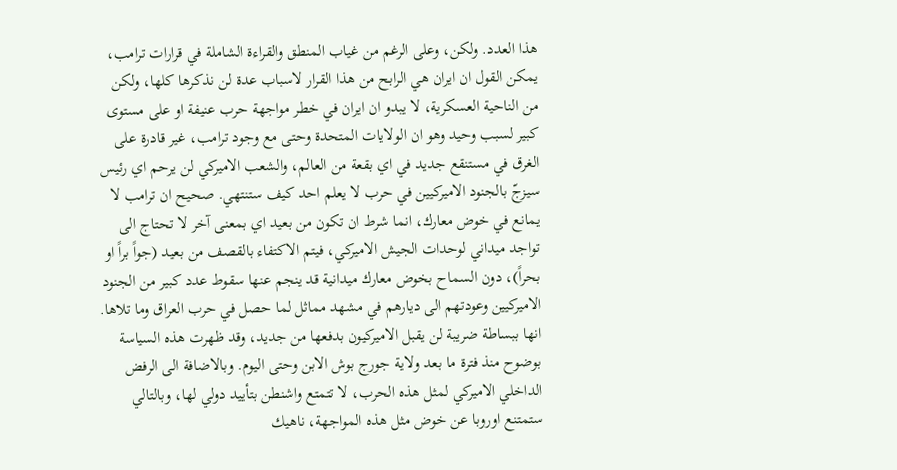هذا العدد. ولكن، وعلى الرغم من غياب المنطق والقراءة الشاملة في قرارات ترامب، يمكن القول ان ايران هي الرابح من هذا القرار لاسباب عدة لن نذكرها كلها، ولكن من الناحية العسكرية، لا يبدو ان ايران في خطر مواجهة حرب عنيفة او على مستوى كبير لسبب وحيد وهو ان الولايات المتحدة وحتى مع وجود ترامب، غير قادرة على الغرق في مستنقع جديد في اي بقعة من العالم، والشعب الاميركي لن يرحم اي رئيس سيزجّ بالجنود الاميركيين في حرب لا يعلم احد كيف ستنتهي. صحيح ان ترامب لا يمانع في خوض معارك، انما شرط ان تكون من بعيد اي بمعنى آخر لا تحتاج الى تواجد ميداني لوحدات الجيش الاميركي، فيتم الاكتفاء بالقصف من بعيد (جواً براً او بحراً)، دون السماح بخوض معارك ميدانية قد ينجم عنها سقوط عدد كبير من الجنود الاميركيين وعودتهم الى ديارهم في مشهد مماثل لما حصل في حرب العراق وما تلاها. انها ببساطة ضريبة لن يقبل الاميركيون بدفعها من جديد، وقد ظهرت هذه السياسة بوضوح منذ فترة ما بعد ولاية جورج بوش الابن وحتى اليوم. وبالاضافة الى الرفض الداخلي الاميركي لمثل هذه الحرب، لا تتمتع واشنطن بتأييد دولي لها، وبالتالي ستمتنع اوروبا عن خوض مثل هذه المواجهة، ناهيك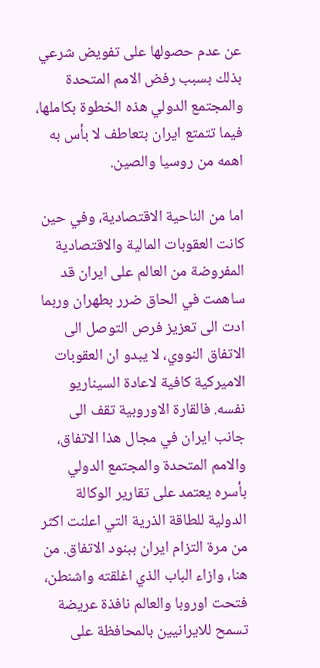عن عدم حصولها على تفويض شرعي بذلك بسبب رفض الامم المتحدة والمجتمع الدولي هذه الخطوة بكاملها، فيما تتمتع ايران بتعاطف لا بأس به اهمه من روسيا والصين.

اما من الناحية الاقتصادية، وفي حين كانت العقوبات المالية والاقتصادية المفروضة من العالم على ايران قد ساهمت في الحاق ضرر بطهران وربما ادت الى تعزيز فرص التوصل الى الاتفاق النووي، لا يبدو ان العقوبات الاميركية كافية لاعادة السيناريو نفسه. فالقارة الاوروبية تقف الى جانب ايران في مجال هذا الاتفاق، والامم المتحدة والمجتمع الدولي بأسره يعتمد على تقارير الوكالة الدولية للطاقة الذرية التي اعلنت اكثر من مرة التزام ايران ببنود الاتفاق. من هنا، وازاء الباب الذي اغلقته واشنطن، فتحت اوروبا والعالم نافذة عريضة تسمح للايرانيين بالمحافظة على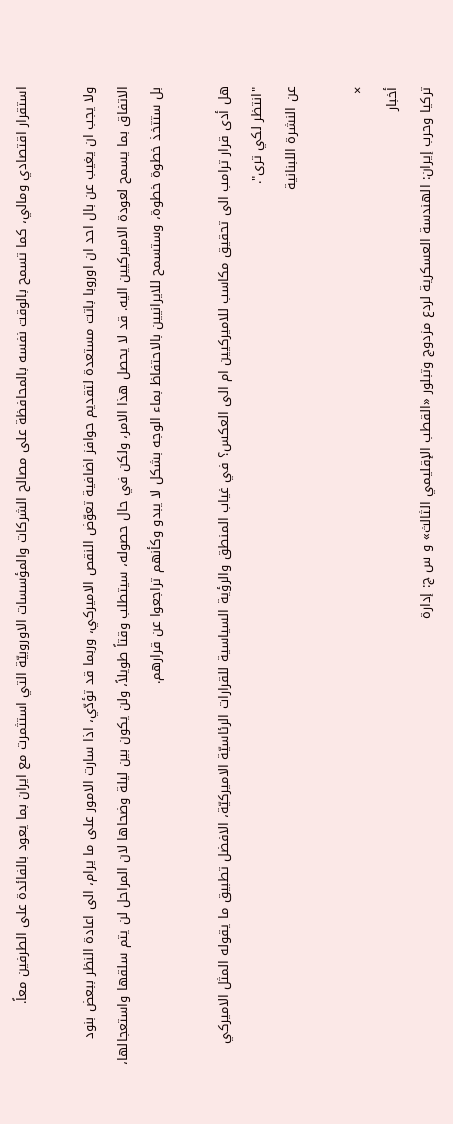استقرار اقتصادي ومالي، كما تسمح بالوقت نفسه بالمحافظة على مصالح الشركات والمؤسسات الاوروبيّة التي استثمرت مع ايران بما يعود بالفائدة على الطرفين معاً.

ولا يجب ان يغيب عن بال احد ان اوروبا باتت مستعدة لتقديم حوافز اضافية تعوّض النقص الاميركي، وربما قد تؤدّي، اذا سارت الامور على ما يرام، الى اعادة النظر ببعض بنود الاتفاق بما يسمح لعودة الاميركيين اليه. قد لا يحصل هذا الامر، ولكن في حال حصوله، سيتطلب وقتاً طويلاً، ولن يكون بين ليلة وضحاها لان المراحل لن يتم سلقها واستعجالها، بل ستتخذ خطوة خطوة، وستسمح للايرانيين بالاحتفاظ بماء الوجه بشكل لا يبدو وكأنهم تراجعوا عن قرارهم.

هل أدى قرار ترامب الى تحقيق مكاسب للاميركيين ام الى العكس؟ في غياب المنطق والرؤية السياسية للقرارات الرئاسيّة الاميركيّة، الافضل تطبيق ما يقوله المثل الاميركي "انتظر لكي ترى".
عن النشرة اللبنانية

×
أخبار
تركيا وحرب إيران: الهندسة العسكرية لردع مزدوج وتبلور «القطب الإقليمي الثالث» و س ج: إدارة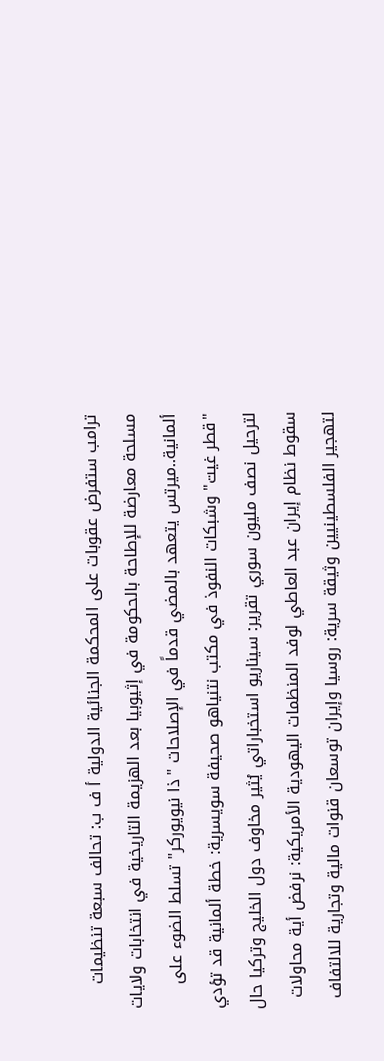ترامب ستفرض عقوبات على المحكمة الجنائية الدولية أ ف ب: تحالف سبعة تنظيمات مسلحة معارضة للإطاحة بالحكومة في إثيوبيا بعد الهزيمة التاريخية في انتخابات ولايات ألمانية..ميرتس يتعهد بالمضي قدماً في الإصلاحات "ذا نيويوركر" تسلط الضوء على "قطر غيت" وشبكات النفوذ في مكتب نتنياهو صحيفة سويسرية: خطة ألمانية قد تؤدي لترحيل نصف مليون سوري تقرير: سيناريو استخباراتي يُثير مخاوف دول الخليج وتركيا حال سقوط نظام إيران عبد العاطي لوفد المنظمات اليهودية الأمريكية: نرفض أية محاولات لتهجير الفلسطينيين وثيقة سرية: روسيا وإيران توسعان قنوات مالية وتجارية للالتفاف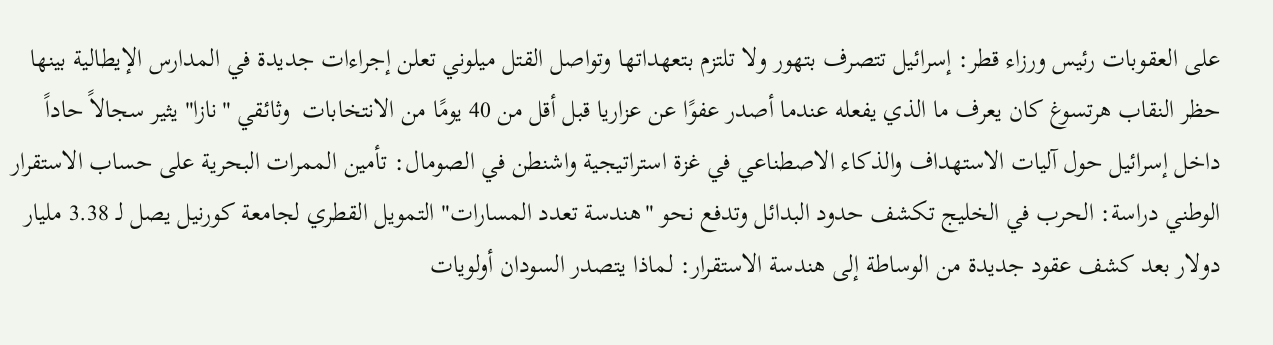على العقوبات رئيس ورزاء قطر: إسرائيل تتصرف بتهور ولا تلتزم بتعهداتها وتواصل القتل ميلوني تعلن إجراءات جديدة في المدارس الإيطالية بينها حظر النقاب هرتسوغ كان يعرف ما الذي يفعله عندما أصدر عفوًا عن عزاريا قبل أقل من 40 يومًا من الانتخابات  وثائقي "نازا" يثير سجالاً حاداً داخل إسرائيل حول آليات الاستهداف والذكاء الاصطناعي في غزة استراتيجية واشنطن في الصومال: تأمين الممرات البحرية على حساب الاستقرار الوطني دراسة: الحرب في الخليج تكشف حدود البدائل وتدفع نحو "هندسة تعدد المسارات" التمويل القطري لجامعة كورنيل يصل لـ 3.38 مليار دولار بعد كشف عقود جديدة من الوساطة إلى هندسة الاستقرار: لماذا يتصدر السودان أولويات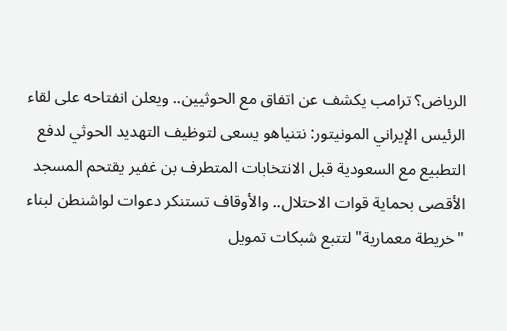الرياض؟ ترامب يكشف عن اتفاق مع الحوثيين.. ويعلن انفتاحه على لقاء الرئيس الإيراني المونيتور: نتنياهو يسعى لتوظيف التهديد الحوثي لدفع التطبيع مع السعودية قبل الانتخابات المتطرف بن غفير يقتحم المسجد الأقصى بحماية قوات الاحتلال.. والأوقاف تستنكر دعوات لواشنطن لبناء "خريطة معمارية" لتتبع شبكات تمويل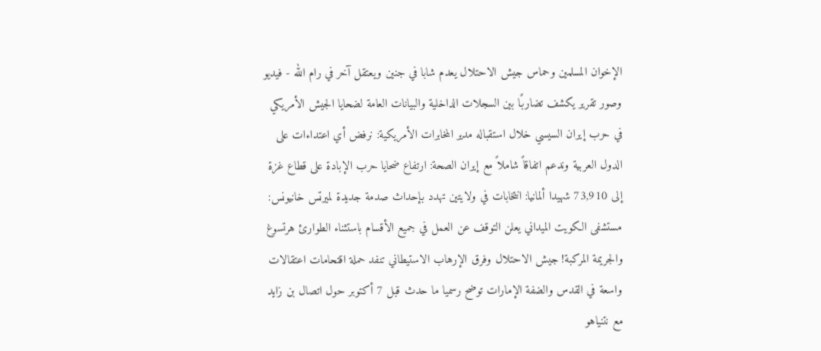الإخوان المسلمين وحماس جيش الاحتلال يعدم شابا في جنين ويعتقل آخر في رام الله - فيديو وصور تقرير يكشف تضاربًا بين السجلات الداخلية والبيانات العامة لضحايا الجيش الأمريكي في حرب إيران السيسي خلال استقباله مدير المخابرات الأمريكية: نرفض أي اعتداءات على الدول العربية وندعم اتفاقاً شاملاً مع إيران الصحة: ارتفاع ضحايا حرب الإبادة على قطاع غزة إلى 73,910 شهيدا ألمانيا: انتخابات في ولايتين تهدد بإحداث صدمة جديدة لميرتس خانيونس: مستشفى الكويت الميداني يعلن التوقف عن العمل في جميع الأقسام باستثناء الطوارئ هرتسوغ والجريمة المركبة! جيش الاحتلال وفرق الإرهاب الاستيطاني تنفد حملة اقتحامات اعتقالات واسعة في القدس والضفة الإمارات توضح رسميا ما حدث قبل 7 أكتوبر حول اتصال بن زايد مع نتنياهو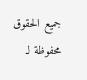جميع الحقوق محفوظة لـ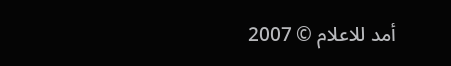أمد للاعلام © 2007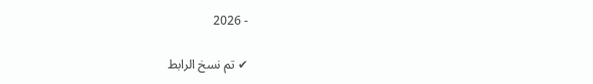- 2026

✔ تم نسخ الرابط